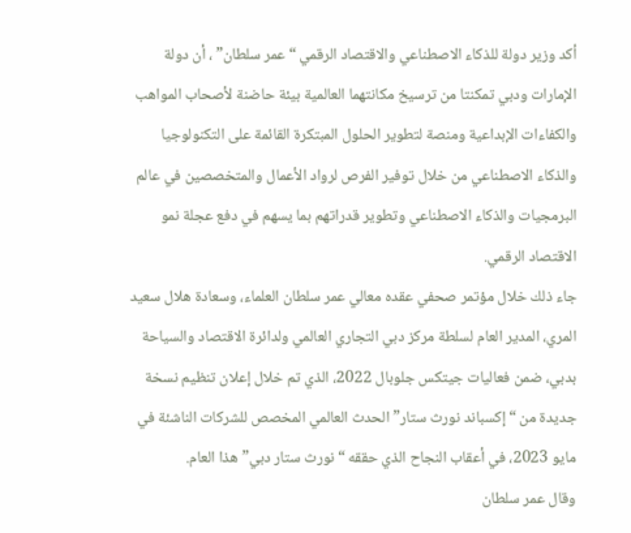أكد وزير دولة للذكاء الاصطناعي والاقتصاد الرقمي “عمر سلطان” ، أن دولة الإمارات ودبي تمكنتا من ترسيخ مكانتهما العالمية بيئة حاضنة لأصحاب المواهب والكفاءات الإبداعية ومنصة لتطوير الحلول المبتكرة القائمة على التكنولوجيا والذكاء الاصطناعي من خلال توفير الفرص لرواد الأعمال والمتخصصين في عالم البرمجيات والذكاء الاصطناعي وتطوير قدراتهم بما يسهم في دفع عجلة نمو الاقتصاد الرقمي.
جاء ذلك خلال مؤتمر صحفي عقده معالي عمر سلطان العلماء، وسعادة هلال سعيد المري، المدير العام لسلطة مركز دبي التجاري العالمي ولدائرة الاقتصاد والسياحة بدبي، ضمن فعاليات جيتكس جلوبال 2022، الذي تم خلال إعلان تنظيم نسخة جديدة من “إكسباند نورث ستار” الحدث العالمي المخصص للشركات الناشئة في مايو 2023، في أعقاب النجاح الذي حققه “نورث ستار دبي” هذا العام.
وقال عمر سلطان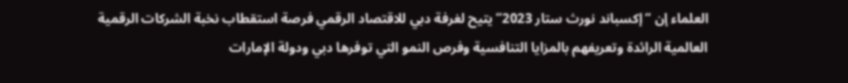العلماء إن “إكسباند نورث ستار 2023” يتيح لغرفة دبي للاقتصاد الرقمي فرصة استقطاب نخبة الشركات الرقمية العالمية الرائدة وتعريفهم بالمزايا التنافسية وفرص النمو التي توفرها دبي ودولة الإمارات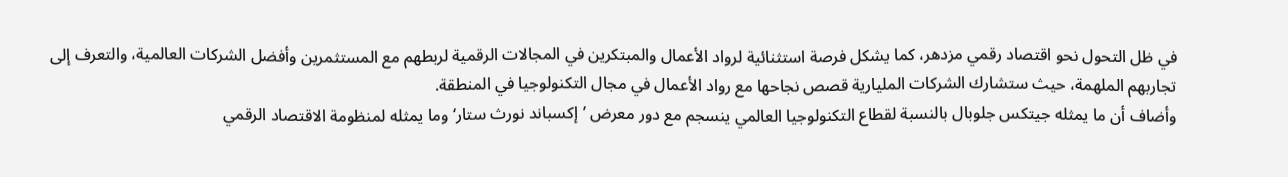في ظل التحول نحو اقتصاد رقمي مزدهر، كما يشكل فرصة استثنائية لرواد الأعمال والمبتكرين في المجالات الرقمية لربطهم مع المستثمرين وأفضل الشركات العالمية، والتعرف إلى تجاربهم الملهمة، حيث ستشارك الشركات المليارية قصص نجاحها مع رواد الأعمال في مجال التكنولوجيا في المنطقة.
وأضاف أن ما يمثله جيتكس جلوبال بالنسبة لقطاع التكنولوجيا العالمي ينسجم مع دور معرض ’إكسباند نورث ستار‘ وما يمثله لمنظومة الاقتصاد الرقمي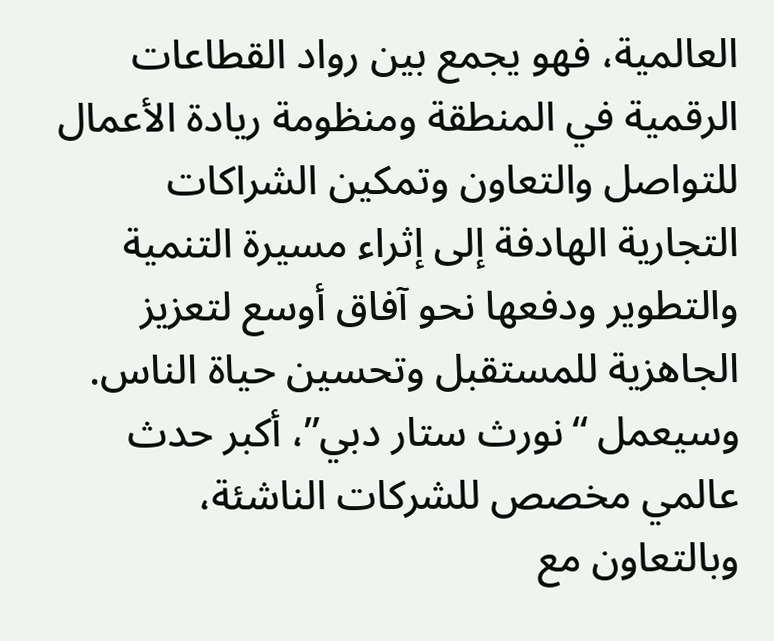العالمية، فهو يجمع بين رواد القطاعات الرقمية في المنطقة ومنظومة ريادة الأعمال للتواصل والتعاون وتمكين الشراكات التجارية الهادفة إلى إثراء مسيرة التنمية والتطوير ودفعها نحو آفاق أوسع لتعزيز الجاهزية للمستقبل وتحسين حياة الناس.
وسيعمل “نورث ستار دبي”، أكبر حدث عالمي مخصص للشركات الناشئة، وبالتعاون مع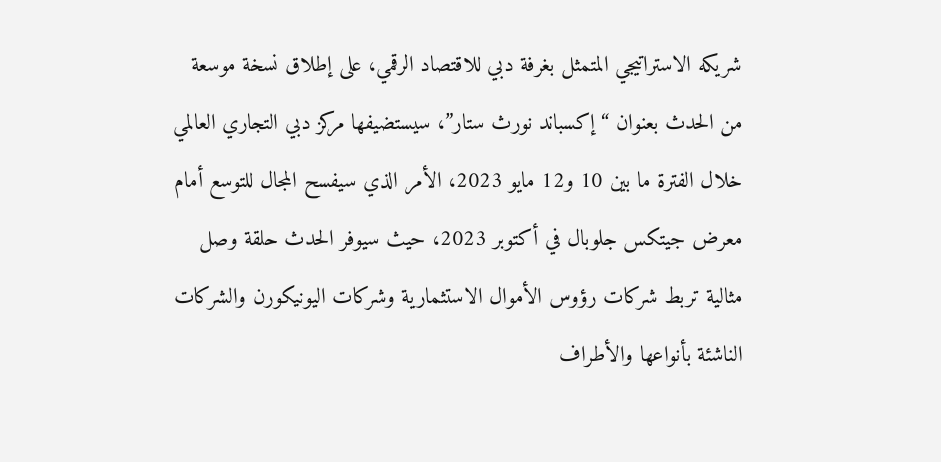شريكه الاستراتيجي المتمثل بغرفة دبي للاقتصاد الرقمي، على إطلاق نسخة موسعة من الحدث بعنوان “إكسباند نورث ستار”، سيستضيفها مركز دبي التجاري العالمي خلال الفترة ما بين 10 و12 مايو 2023، الأمر الذي سيفسح المجال للتوسع أمام معرض جيتكس جلوبال في أكتوبر 2023، حيث سيوفر الحدث حلقة وصل مثالية تربط شركات رؤوس الأموال الاستثمارية وشركات اليونيكورن والشركات الناشئة بأنواعها والأطراف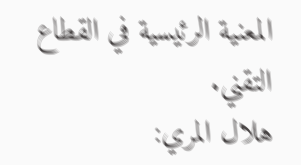المعنية الرئيسية في القطاع التقني.
هلال المري: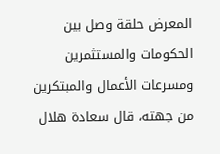المعرض حلقة وصل بين الحكومات والمستثمرين ومسرعات الأعمال والمبتكرين
من جهته، قال سعادة هلال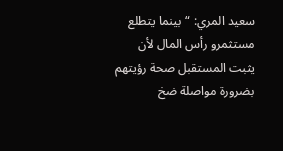سعيد المري: “بينما يتطلع مستثمرو رأس المال لأن يثبت المستقبل صحة رؤيتهم بضرورة مواصلة ضخ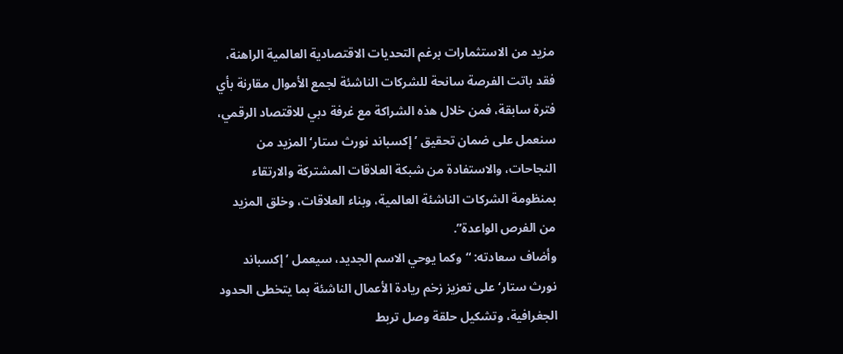مزيد من الاستثمارات برغم التحديات الاقتصادية العالمية الراهنة، فقد باتت الفرصة سانحة للشركات الناشئة لجمع الأموال مقارنة بأي فترة سابقة، فمن خلال هذه الشراكة مع غرفة دبي للاقتصاد الرقمي، سنعمل على ضمان تحقيق ’إكسباند نورث ستار‘ المزيد من النجاحات، والاستفادة من شبكة العلاقات المشتركة والارتقاء بمنظومة الشركات الناشئة العالمية، وبناء العلاقات، وخلق المزيد من الفرص الواعدة”.
وأضاف سعادته: “وكما يوحي الاسم الجديد، سيعمل ’إكسباند نورث ستار‘ على تعزيز زخم ريادة الأعمال الناشئة بما يتخطى الحدود الجغرافية، وتشكيل حلقة وصل تربط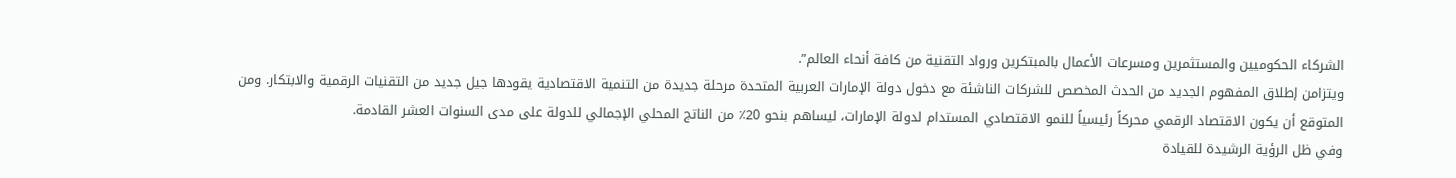الشركاء الحكوميين والمستثمرين ومسرعات الأعمال بالمبتكرين ورواد التقنية من كافة أنحاء العالم”.
ويتزامن إطلاق المفهوم الجديد من الحدث المخصص للشركات الناشئة مع دخول دولة الإمارات العربية المتحدة مرحلة جديدة من التنمية الاقتصادية يقودها جيل جديد من التقنيات الرقمية والابتكار. ومن المتوقع أن يكون الاقتصاد الرقمي محركاً رئيسياً للنمو الاقتصادي المستدام لدولة الإمارات، ليساهم بنحو 20٪ من الناتج المحلي الإجمالي للدولة على مدى السنوات العشر القادمة.
وفي ظل الرؤية الرشيدة للقيادة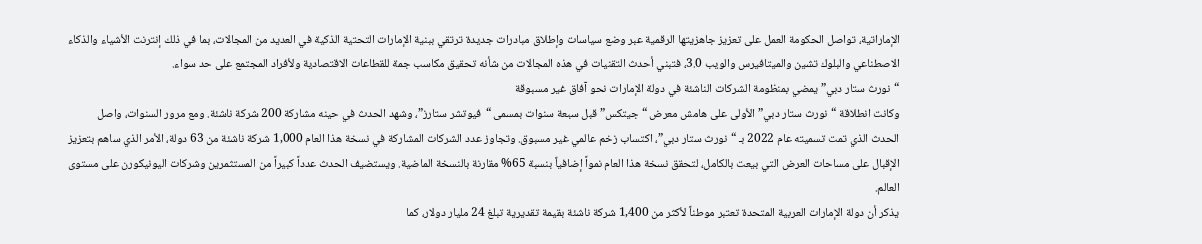الإماراتية، تواصل الحكومة العمل على تعزيز جاهزيتها الرقمية عبر وضع سياسات وإطلاق مبادرات جديدة ترتقي ببنية الإمارات التحتية الذكية في العديد من المجالات، بما في ذلك إنترنت الأشياء والذكاء الاصطناعي والبلوك تشين والميتافيرس والويب 3.0، فتبني أحدث التقنيات في هذه المجالات من شأنه تحقيق مكاسب جمة للقطاعات الاقتصادية ولأفراد المجتمع على حد سواء.
“نورث ستار دبي” يمضي بمنظومة الشركات الناشئة في دولة الإمارات نحو آفاق غير مسبوقة
وكانت انطلاقة “نورث ستار دبي” الأولى على هامش معرض “جيتكس” قبل سبعة سنوات بمسمى “فيوتشر ستارز”، وشهد الحدث في حينه مشاركة 200 شركة ناشئة. ومع مرور السنوات، واصل الحدث الذي تمت تسميته عام 2022 بـ “نورث ستار دبي”، اكتساب زخم عالمي غير مسبوق. وتجاوز عدد الشركات المشاركة في نسخة هذا العام 1,000 شركة ناشئة من 63 دولة، الأمر الذي ساهم بتعزيز الإقبال على مساحات العرض التي بيعت بالكامل، لتحقق نسخة هذا العام نمواً إضافياً بنسبة 65% مقارنة بالنسخة الماضية. ويستضيف الحدث عدداً كبيراً من المستثمرين وشركات اليونيكورن على مستوى العالم.
يذكر أن دولة الإمارات العربية المتحدة تعتبر موطناً لأكثر من 1,400 شركة ناشئة بقيمة تقديرية تبلغ 24 مليار دولار، كما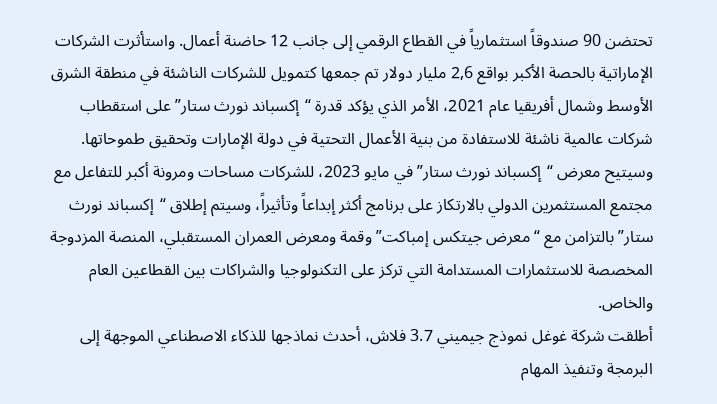تحتضن 90 صندوقاً استثمارياً في القطاع الرقمي إلى جانب 12 حاضنة أعمال. واستأثرت الشركات الإماراتية بالحصة الأكبر بواقع 2,6 مليار دولار تم جمعها كتمويل للشركات الناشئة في منطقة الشرق الأوسط وشمال أفريقيا عام 2021، الأمر الذي يؤكد قدرة “إكسباند نورث ستار” على استقطاب شركات عالمية ناشئة للاستفادة من بنية الأعمال التحتية في دولة الإمارات وتحقيق طموحاتها.
وسيتيح معرض “إكسباند نورث ستار” في مايو 2023، للشركات مساحات ومرونة أكبر للتفاعل مع مجتمع المستثمرين الدولي بالارتكاز على برنامج أكثر إبداعاً وتأثيراً، وسيتم إطلاق “إكسباند نورث ستار” بالتزامن مع “معرض جيتكس إمباكت” وقمة ومعرض العمران المستقبلي، المنصة المزدوجة المخصصة للاستثمارات المستدامة التي تركز على التكنولوجيا والشراكات بين القطاعين العام والخاص.
أطلقت شركة غوغل نموذج جيميني 3.7 فلاش، أحدث نماذجها للذكاء الاصطناعي الموجهة إلى البرمجة وتنفيذ المهام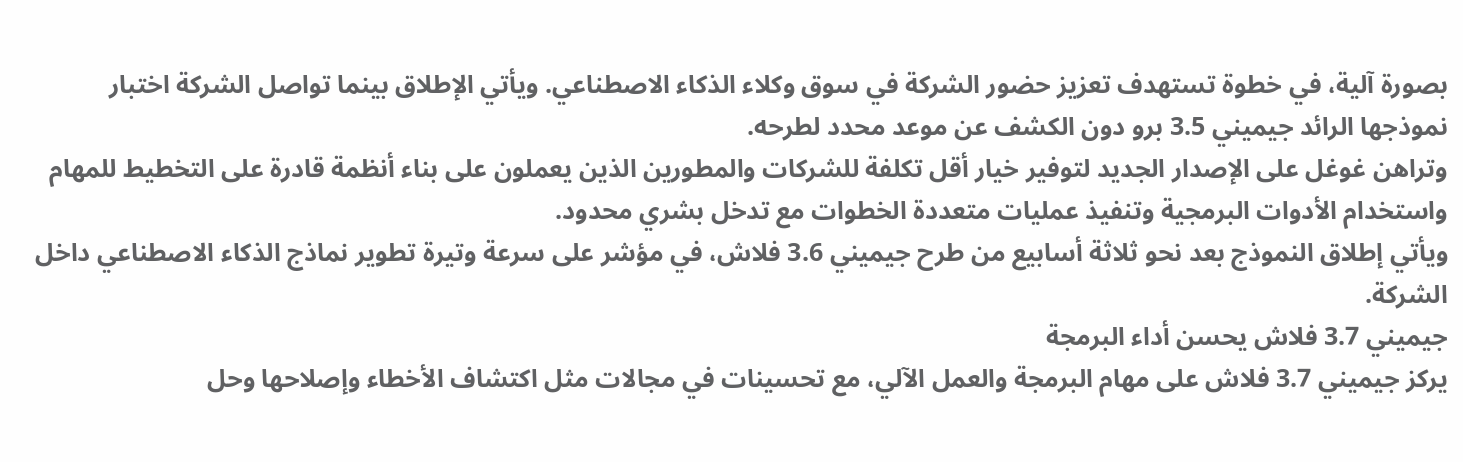بصورة آلية، في خطوة تستهدف تعزيز حضور الشركة في سوق وكلاء الذكاء الاصطناعي. ويأتي الإطلاق بينما تواصل الشركة اختبار نموذجها الرائد جيميني 3.5 برو دون الكشف عن موعد محدد لطرحه.
وتراهن غوغل على الإصدار الجديد لتوفير خيار أقل تكلفة للشركات والمطورين الذين يعملون على بناء أنظمة قادرة على التخطيط للمهام واستخدام الأدوات البرمجية وتنفيذ عمليات متعددة الخطوات مع تدخل بشري محدود.
ويأتي إطلاق النموذج بعد نحو ثلاثة أسابيع من طرح جيميني 3.6 فلاش، في مؤشر على سرعة وتيرة تطوير نماذج الذكاء الاصطناعي داخل الشركة.
جيميني 3.7 فلاش يحسن أداء البرمجة
يركز جيميني 3.7 فلاش على مهام البرمجة والعمل الآلي، مع تحسينات في مجالات مثل اكتشاف الأخطاء وإصلاحها وحل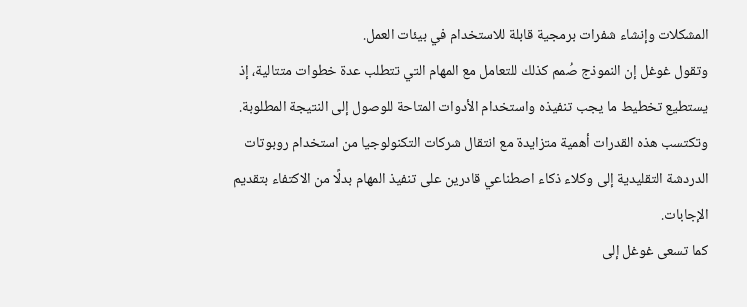المشكلات وإنشاء شفرات برمجية قابلة للاستخدام في بيئات العمل.
وتقول غوغل إن النموذج صُمم كذلك للتعامل مع المهام التي تتطلب عدة خطوات متتالية، إذ يستطيع تخطيط ما يجب تنفيذه واستخدام الأدوات المتاحة للوصول إلى النتيجة المطلوبة.
وتكتسب هذه القدرات أهمية متزايدة مع انتقال شركات التكنولوجيا من استخدام روبوتات الدردشة التقليدية إلى وكلاء ذكاء اصطناعي قادرين على تنفيذ المهام بدلًا من الاكتفاء بتقديم الإجابات.
كما تسعى غوغل إلى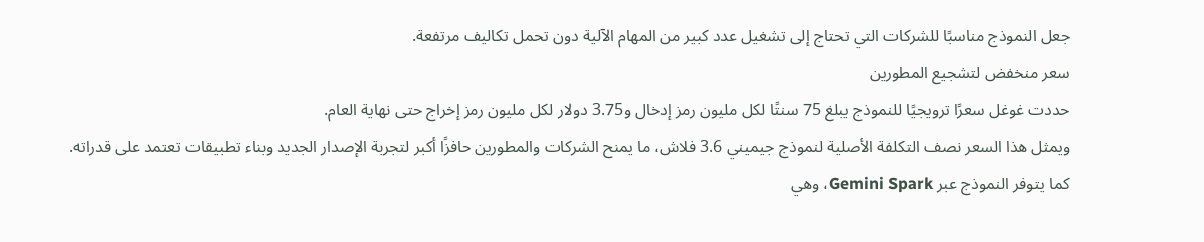جعل النموذج مناسبًا للشركات التي تحتاج إلى تشغيل عدد كبير من المهام الآلية دون تحمل تكاليف مرتفعة.
سعر منخفض لتشجيع المطورين
حددت غوغل سعرًا ترويجيًا للنموذج يبلغ 75 سنتًا لكل مليون رمز إدخال و3.75 دولار لكل مليون رمز إخراج حتى نهاية العام.
ويمثل هذا السعر نصف التكلفة الأصلية لنموذج جيميني 3.6 فلاش، ما يمنح الشركات والمطورين حافزًا أكبر لتجربة الإصدار الجديد وبناء تطبيقات تعتمد على قدراته.
كما يتوفر النموذج عبر Gemini Spark، وهي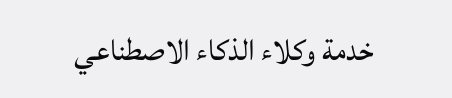خدمة وكلاء الذكاء الاصطناعي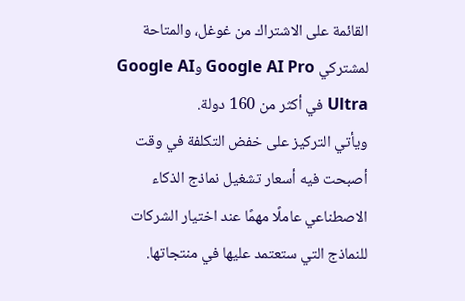القائمة على الاشتراك من غوغل، والمتاحة لمشتركي Google AI Pro وGoogle AI Ultra في أكثر من 160 دولة.
ويأتي التركيز على خفض التكلفة في وقت أصبحت فيه أسعار تشغيل نماذج الذكاء الاصطناعي عاملًا مهمًا عند اختيار الشركات للنماذج التي ستعتمد عليها في منتجاتها.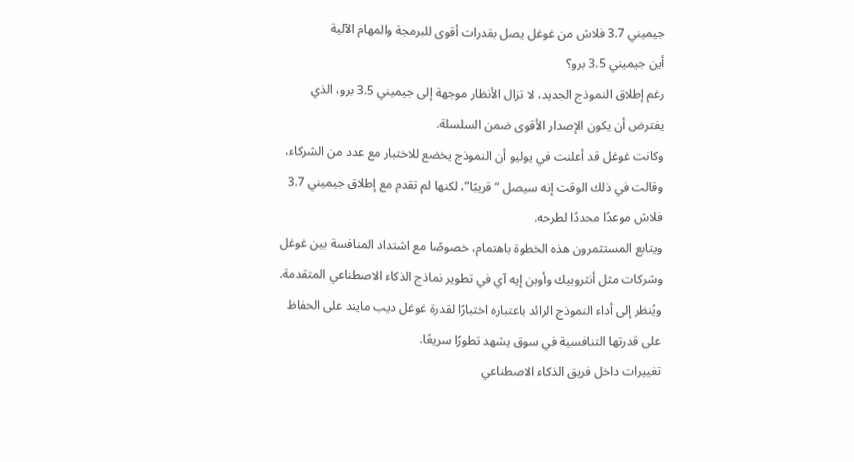جيميني 3.7 فلاش من غوغل يصل بقدرات أقوى للبرمجة والمهام الآلية
أين جيميني 3.5 برو؟
رغم إطلاق النموذج الجديد، لا تزال الأنظار موجهة إلى جيميني 3.5 برو، الذي يفترض أن يكون الإصدار الأقوى ضمن السلسلة.
وكانت غوغل قد أعلنت في يوليو أن النموذج يخضع للاختبار مع عدد من الشركاء، وقالت في ذلك الوقت إنه سيصل “قريبًا”، لكنها لم تقدم مع إطلاق جيميني 3.7 فلاش موعدًا محددًا لطرحه.
ويتابع المستثمرون هذه الخطوة باهتمام، خصوصًا مع اشتداد المنافسة بين غوغل وشركات مثل أنثروبيك وأوبن إيه آي في تطوير نماذج الذكاء الاصطناعي المتقدمة.
ويُنظر إلى أداء النموذج الرائد باعتباره اختبارًا لقدرة غوغل ديب مايند على الحفاظ على قدرتها التنافسية في سوق يشهد تطورًا سريعًا.
تغييرات داخل فريق الذكاء الاصطناعي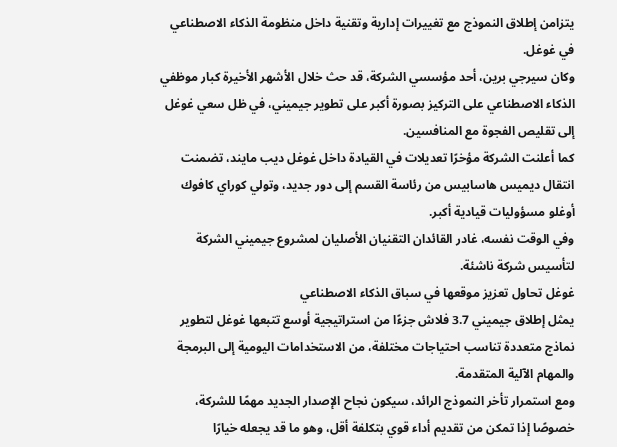يتزامن إطلاق النموذج مع تغييرات إدارية وتقنية داخل منظومة الذكاء الاصطناعي في غوغل.
وكان سيرجي برين، أحد مؤسسي الشركة، قد حث خلال الأشهر الأخيرة كبار موظفي الذكاء الاصطناعي على التركيز بصورة أكبر على تطوير جيميني، في ظل سعي غوغل إلى تقليص الفجوة مع المنافسين.
كما أعلنت الشركة مؤخرًا تعديلات في القيادة داخل غوغل ديب مايند، تضمنت انتقال ديميس هاسابيس من رئاسة القسم إلى دور جديد، وتولي كوراي كافوك أوغلو مسؤوليات قيادية أكبر.
وفي الوقت نفسه، غادر القائدان التقنيان الأصليان لمشروع جيميني الشركة لتأسيس شركة ناشئة.
غوغل تحاول تعزيز موقعها في سباق الذكاء الاصطناعي
يمثل إطلاق جيميني 3.7 فلاش جزءًا من استراتيجية أوسع تتبعها غوغل لتطوير نماذج متعددة تناسب احتياجات مختلفة، من الاستخدامات اليومية إلى البرمجة والمهام الآلية المتقدمة.
ومع استمرار تأخر النموذج الرائد، سيكون نجاح الإصدار الجديد مهمًا للشركة، خصوصًا إذا تمكن من تقديم أداء قوي بتكلفة أقل، وهو ما قد يجعله خيارًا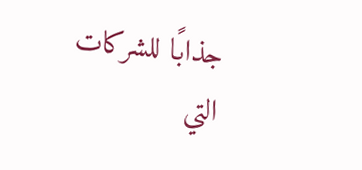جذابًا للشركات التي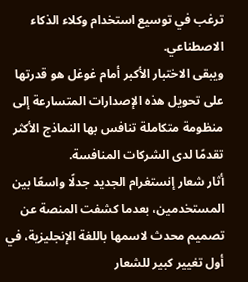ترغب في توسيع استخدام وكلاء الذكاء الاصطناعي.
ويبقى الاختبار الأكبر أمام غوغل هو قدرتها على تحويل هذه الإصدارات المتسارعة إلى منظومة متكاملة تنافس بها النماذج الأكثر تقدمًا لدى الشركات المنافسة.
أثار شعار إنستغرام الجديد جدلًا واسعًا بين المستخدمين، بعدما كشفت المنصة عن تصميم محدث لاسمها باللغة الإنجليزية، في أول تغيير كبير للشعار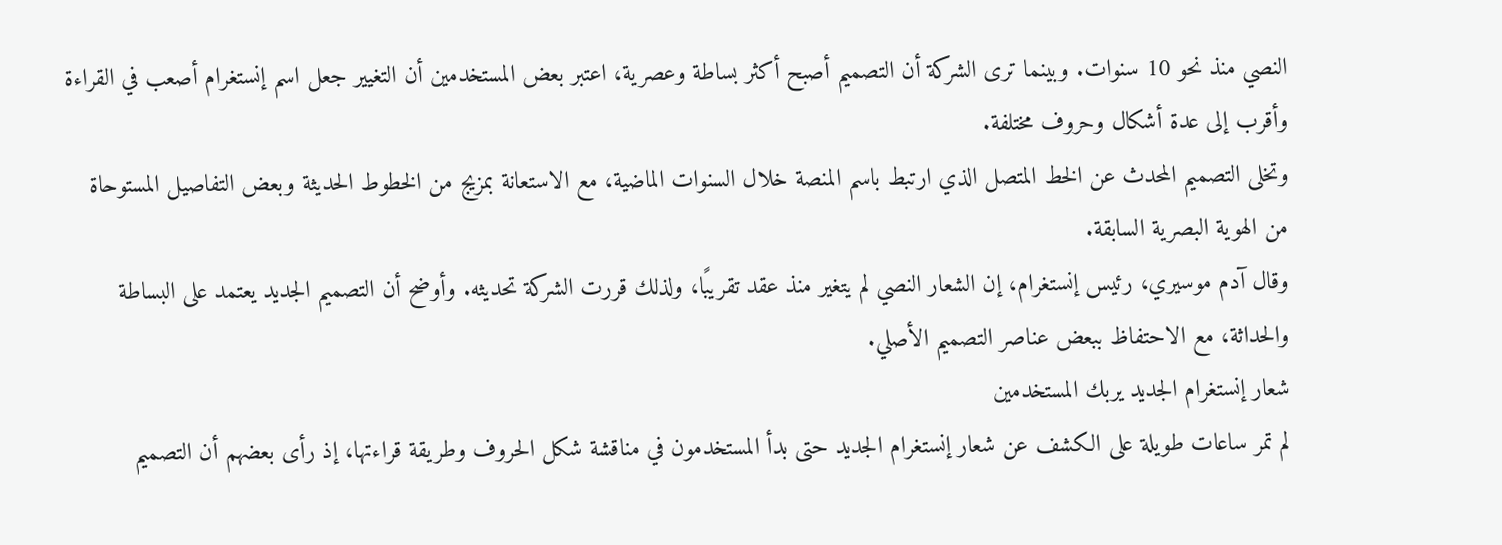النصي منذ نحو 10 سنوات. وبينما ترى الشركة أن التصميم أصبح أكثر بساطة وعصرية، اعتبر بعض المستخدمين أن التغيير جعل اسم إنستغرام أصعب في القراءة وأقرب إلى عدة أشكال وحروف مختلفة.
وتخلى التصميم المحدث عن الخط المتصل الذي ارتبط باسم المنصة خلال السنوات الماضية، مع الاستعانة بمزيج من الخطوط الحديثة وبعض التفاصيل المستوحاة من الهوية البصرية السابقة.
وقال آدم موسيري، رئيس إنستغرام، إن الشعار النصي لم يتغير منذ عقد تقريبًا، ولذلك قررت الشركة تحديثه. وأوضح أن التصميم الجديد يعتمد على البساطة والحداثة، مع الاحتفاظ ببعض عناصر التصميم الأصلي.
شعار إنستغرام الجديد يربك المستخدمين
لم تمر ساعات طويلة على الكشف عن شعار إنستغرام الجديد حتى بدأ المستخدمون في مناقشة شكل الحروف وطريقة قراءتها، إذ رأى بعضهم أن التصميم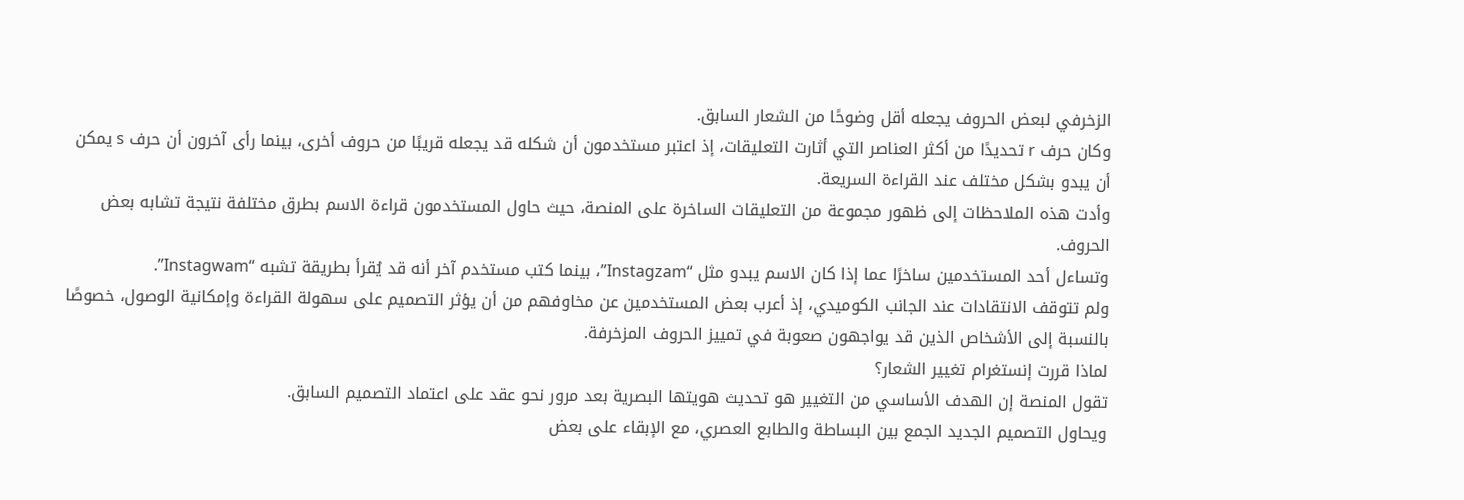الزخرفي لبعض الحروف يجعله أقل وضوحًا من الشعار السابق.
وكان حرف r تحديدًا من أكثر العناصر التي أثارت التعليقات، إذ اعتبر مستخدمون أن شكله قد يجعله قريبًا من حروف أخرى، بينما رأى آخرون أن حرف s يمكن أن يبدو بشكل مختلف عند القراءة السريعة.
وأدت هذه الملاحظات إلى ظهور مجموعة من التعليقات الساخرة على المنصة، حيث حاول المستخدمون قراءة الاسم بطرق مختلفة نتيجة تشابه بعض الحروف.
وتساءل أحد المستخدمين ساخرًا عما إذا كان الاسم يبدو مثل “Instagzam”، بينما كتب مستخدم آخر أنه قد يُقرأ بطريقة تشبه “Instagwam”.
ولم تتوقف الانتقادات عند الجانب الكوميدي، إذ أعرب بعض المستخدمين عن مخاوفهم من أن يؤثر التصميم على سهولة القراءة وإمكانية الوصول، خصوصًا بالنسبة إلى الأشخاص الذين قد يواجهون صعوبة في تمييز الحروف المزخرفة.
لماذا قررت إنستغرام تغيير الشعار؟
تقول المنصة إن الهدف الأساسي من التغيير هو تحديث هويتها البصرية بعد مرور نحو عقد على اعتماد التصميم السابق.
ويحاول التصميم الجديد الجمع بين البساطة والطابع العصري، مع الإبقاء على بعض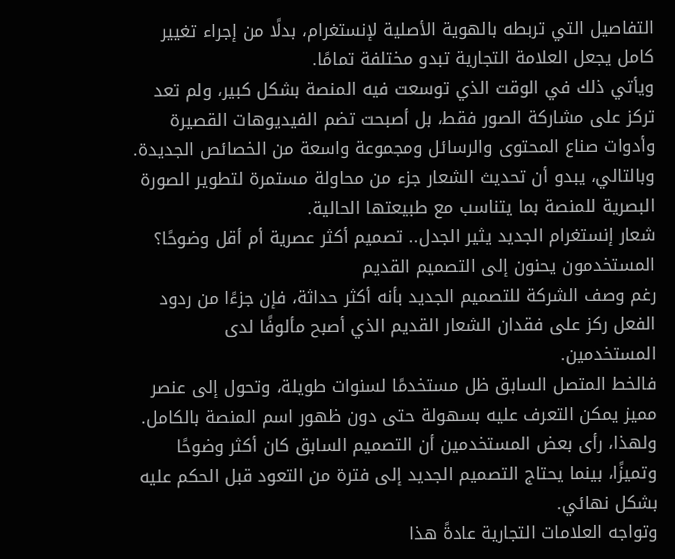التفاصيل التي تربطه بالهوية الأصلية لإنستغرام، بدلًا من إجراء تغيير كامل يجعل العلامة التجارية تبدو مختلفة تمامًا.
ويأتي ذلك في الوقت الذي توسعت فيه المنصة بشكل كبير، ولم تعد تركز على مشاركة الصور فقط، بل أصبحت تضم الفيديوهات القصيرة وأدوات صناع المحتوى والرسائل ومجموعة واسعة من الخصائص الجديدة.
وبالتالي، يبدو أن تحديث الشعار جزء من محاولة مستمرة لتطوير الصورة البصرية للمنصة بما يتناسب مع طبيعتها الحالية.
شعار إنستغرام الجديد يثير الجدل.. تصميم أكثر عصرية أم أقل وضوحًا؟
المستخدمون يحنون إلى التصميم القديم
رغم وصف الشركة للتصميم الجديد بأنه أكثر حداثة، فإن جزءًا من ردود الفعل ركز على فقدان الشعار القديم الذي أصبح مألوفًا لدى المستخدمين.
فالخط المتصل السابق ظل مستخدمًا لسنوات طويلة، وتحول إلى عنصر مميز يمكن التعرف عليه بسهولة حتى دون ظهور اسم المنصة بالكامل.
ولهذا، رأى بعض المستخدمين أن التصميم السابق كان أكثر وضوحًا وتميزًا، بينما يحتاج التصميم الجديد إلى فترة من التعود قبل الحكم عليه بشكل نهائي.
وتواجه العلامات التجارية عادةً هذا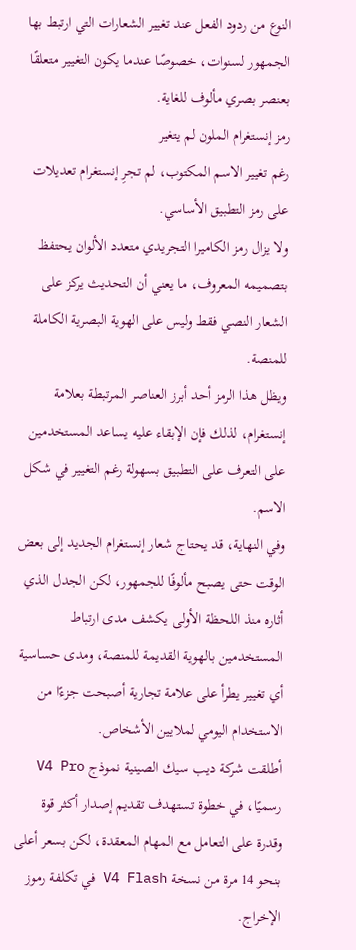النوع من ردود الفعل عند تغيير الشعارات التي ارتبط بها الجمهور لسنوات، خصوصًا عندما يكون التغيير متعلقًا بعنصر بصري مألوف للغاية.
رمز إنستغرام الملون لم يتغير
رغم تغيير الاسم المكتوب، لم تجرِ إنستغرام تعديلات على رمز التطبيق الأساسي.
ولا يزال رمز الكاميرا التجريدي متعدد الألوان يحتفظ بتصميمه المعروف، ما يعني أن التحديث يركز على الشعار النصي فقط وليس على الهوية البصرية الكاملة للمنصة.
ويظل هذا الرمز أحد أبرز العناصر المرتبطة بعلامة إنستغرام، لذلك فإن الإبقاء عليه يساعد المستخدمين على التعرف على التطبيق بسهولة رغم التغيير في شكل الاسم.
وفي النهاية، قد يحتاج شعار إنستغرام الجديد إلى بعض الوقت حتى يصبح مألوفًا للجمهور، لكن الجدل الذي أثاره منذ اللحظة الأولى يكشف مدى ارتباط المستخدمين بالهوية القديمة للمنصة، ومدى حساسية أي تغيير يطرأ على علامة تجارية أصبحت جزءًا من الاستخدام اليومي لملايين الأشخاص.
أطلقت شركة ديب سيك الصينية نموذج V4 Pro رسميًا، في خطوة تستهدف تقديم إصدار أكثر قوة وقدرة على التعامل مع المهام المعقدة، لكن بسعر أعلى بنحو 14 مرة من نسخة V4 Flash في تكلفة رموز الإخراج.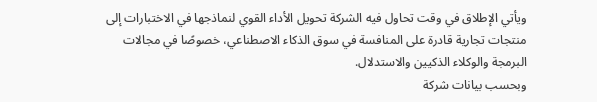ويأتي الإطلاق في وقت تحاول فيه الشركة تحويل الأداء القوي لنماذجها في الاختبارات إلى منتجات تجارية قادرة على المنافسة في سوق الذكاء الاصطناعي، خصوصًا في مجالات البرمجة والوكلاء الذكيين والاستدلال.
وبحسب بيانات شركة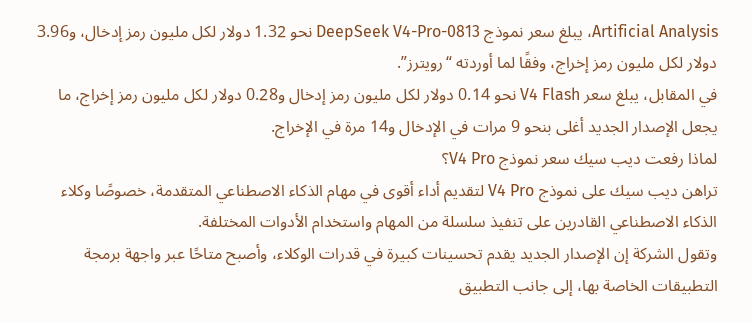Artificial Analysis، يبلغ سعر نموذج DeepSeek V4-Pro-0813 نحو 1.32 دولار لكل مليون رمز إدخال، و3.96 دولار لكل مليون رمز إخراج، وفقًا لما أوردته “رويترز”.
في المقابل، يبلغ سعر V4 Flash نحو 0.14 دولار لكل مليون رمز إدخال و0.28 دولار لكل مليون رمز إخراج، ما يجعل الإصدار الجديد أغلى بنحو 9 مرات في الإدخال و14 مرة في الإخراج.
لماذا رفعت ديب سيك سعر نموذج V4 Pro؟
تراهن ديب سيك على نموذج V4 Pro لتقديم أداء أقوى في مهام الذكاء الاصطناعي المتقدمة، خصوصًا وكلاء الذكاء الاصطناعي القادرين على تنفيذ سلسلة من المهام واستخدام الأدوات المختلفة.
وتقول الشركة إن الإصدار الجديد يقدم تحسينات كبيرة في قدرات الوكلاء، وأصبح متاحًا عبر واجهة برمجة التطبيقات الخاصة بها، إلى جانب التطبيق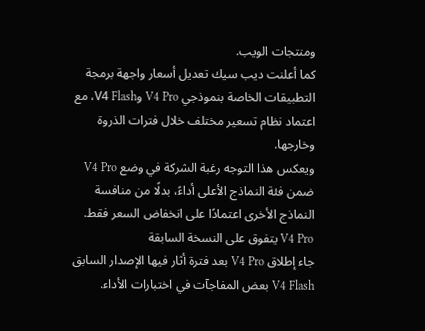ومنتجات الويب.
كما أعلنت ديب سيك تعديل أسعار واجهة برمجة التطبيقات الخاصة بنموذجي V4 Pro وV4 Flash، مع اعتماد نظام تسعير مختلف خلال فترات الذروة وخارجها.
ويعكس هذا التوجه رغبة الشركة في وضع V4 Pro ضمن فئة النماذج الأعلى أداءً، بدلًا من منافسة النماذج الأخرى اعتمادًا على انخفاض السعر فقط.
V4 Pro يتفوق على النسخة السابقة
جاء إطلاق V4 Pro بعد فترة أثار فيها الإصدار السابق V4 Flash بعض المفاجآت في اختبارات الأداء.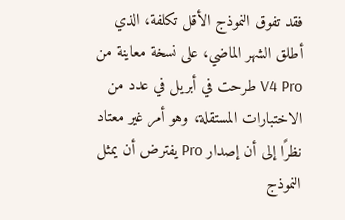فقد تفوق النموذج الأقل تكلفة، الذي أطلق الشهر الماضي، على نسخة معاينة من V4 Pro طرحت في أبريل في عدد من الاختبارات المستقلة، وهو أمر غير معتاد نظرًا إلى أن إصدار Pro يفترض أن يمثل النموذج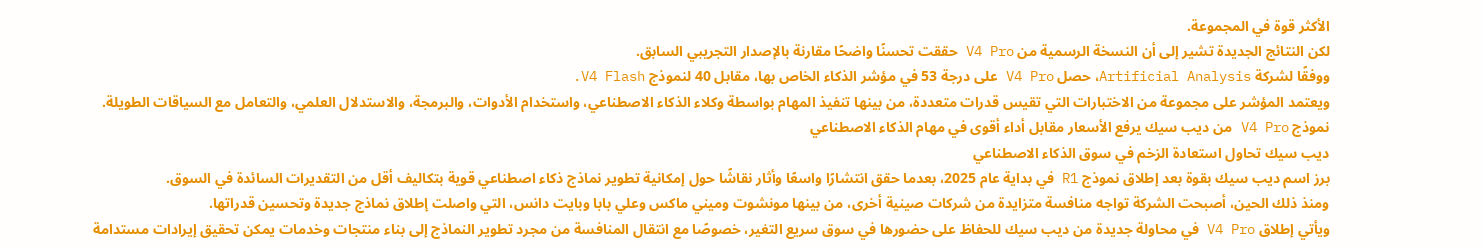الأكثر قوة في المجموعة.
لكن النتائج الجديدة تشير إلى أن النسخة الرسمية من V4 Pro حققت تحسنًا واضحًا مقارنة بالإصدار التجريبي السابق.
ووفقًا لشركة Artificial Analysis، حصل V4 Pro على درجة 53 في مؤشر الذكاء الخاص بها، مقابل 40 لنموذج V4 Flash.
ويعتمد المؤشر على مجموعة من الاختبارات التي تقيس قدرات متعددة، من بينها تنفيذ المهام بواسطة وكلاء الذكاء الاصطناعي، واستخدام الأدوات، والبرمجة، والاستدلال العلمي، والتعامل مع السياقات الطويلة.
نموذج V4 Pro من ديب سيك يرفع الأسعار مقابل أداء أقوى في مهام الذكاء الاصطناعي
ديب سيك تحاول استعادة الزخم في سوق الذكاء الاصطناعي
برز اسم ديب سيك بقوة بعد إطلاق نموذج R1 في بداية عام 2025، بعدما حقق انتشارًا واسعًا وأثار نقاشًا حول إمكانية تطوير نماذج ذكاء اصطناعي قوية بتكاليف أقل من التقديرات السائدة في السوق.
ومنذ ذلك الحين، أصبحت الشركة تواجه منافسة متزايدة من شركات صينية أخرى، من بينها مونشوت وميني ماكس وعلي بابا وبايت دانس، التي واصلت إطلاق نماذج جديدة وتحسين قدراتها.
ويأتي إطلاق V4 Pro في محاولة جديدة من ديب سيك للحفاظ على حضورها في سوق سريع التغير، خصوصًا مع انتقال المنافسة من مجرد تطوير النماذج إلى بناء منتجات وخدمات يمكن تحقيق إيرادات مستدامة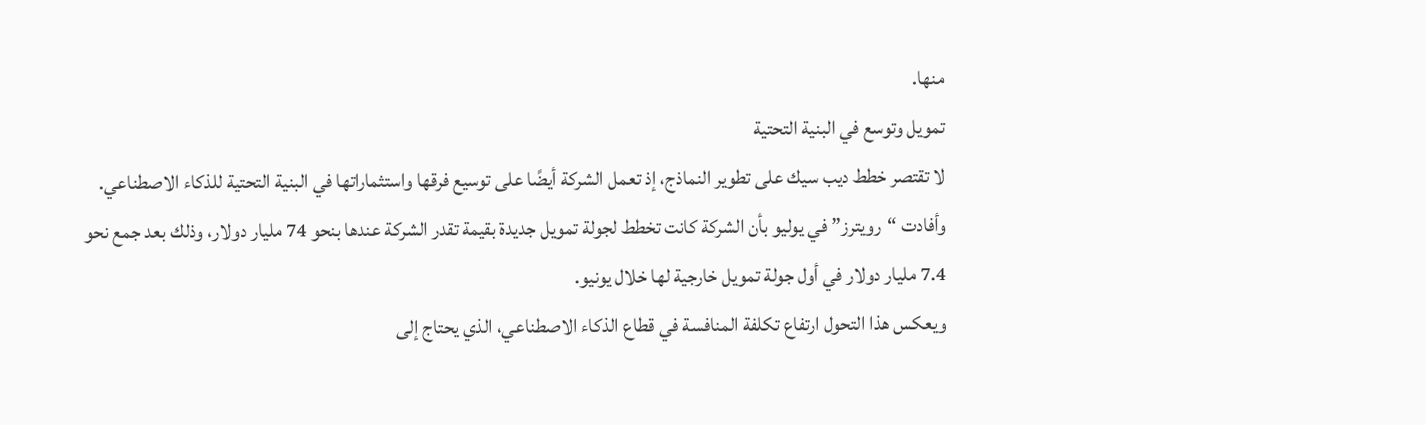منها.
تمويل وتوسع في البنية التحتية
لا تقتصر خطط ديب سيك على تطوير النماذج، إذ تعمل الشركة أيضًا على توسيع فرقها واستثماراتها في البنية التحتية للذكاء الاصطناعي.
وأفادت “رويترز” في يوليو بأن الشركة كانت تخطط لجولة تمويل جديدة بقيمة تقدر الشركة عندها بنحو 74 مليار دولار، وذلك بعد جمع نحو 7.4 مليار دولار في أول جولة تمويل خارجية لها خلال يونيو.
ويعكس هذا التحول ارتفاع تكلفة المنافسة في قطاع الذكاء الاصطناعي، الذي يحتاج إلى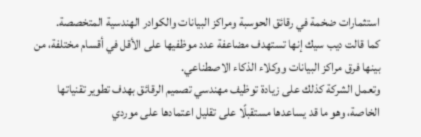استثمارات ضخمة في رقائق الحوسبة ومراكز البيانات والكوادر الهندسية المتخصصة.
كما قالت ديب سيك إنها تستهدف مضاعفة عدد موظفيها على الأقل في أقسام مختلفة، من بينها فرق مراكز البيانات ووكلاء الذكاء الاصطناعي.
وتعمل الشركة كذلك على زيادة توظيف مهندسي تصميم الرقائق بهدف تطوير تقنياتها الخاصة، وهو ما قد يساعدها مستقبلًا على تقليل اعتمادها على موردي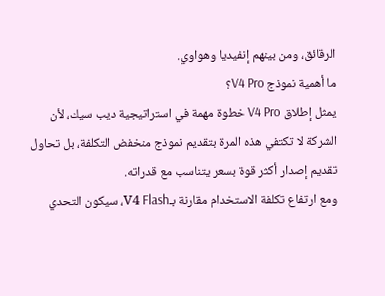الرقائق، ومن بينهم إنفيديا وهواوي.
ما أهمية نموذج V4 Pro؟
يمثل إطلاق V4 Pro خطوة مهمة في استراتيجية ديب سيك، لأن الشركة لا تكتفي هذه المرة بتقديم نموذج منخفض التكلفة، بل تحاول تقديم إصدار أكثر قوة بسعر يتناسب مع قدراته.
ومع ارتفاع تكلفة الاستخدام مقارنة بـV4 Flash، سيكون التحدي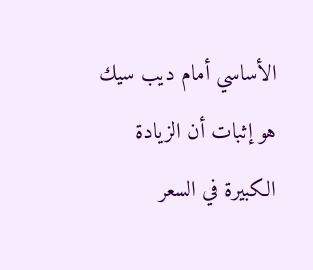الأساسي أمام ديب سيك هو إثبات أن الزيادة الكبيرة في السعر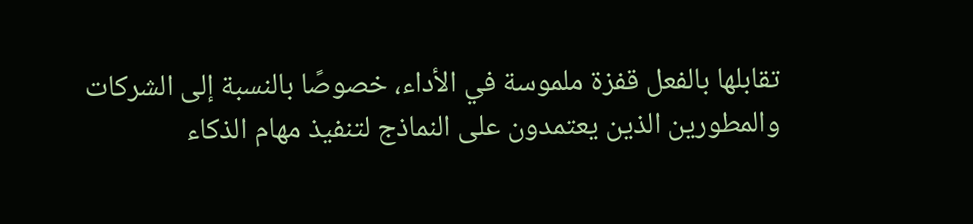تقابلها بالفعل قفزة ملموسة في الأداء، خصوصًا بالنسبة إلى الشركات والمطورين الذين يعتمدون على النماذج لتنفيذ مهام الذكاء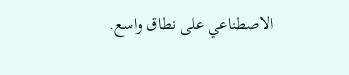الاصطناعي على نطاق واسع.